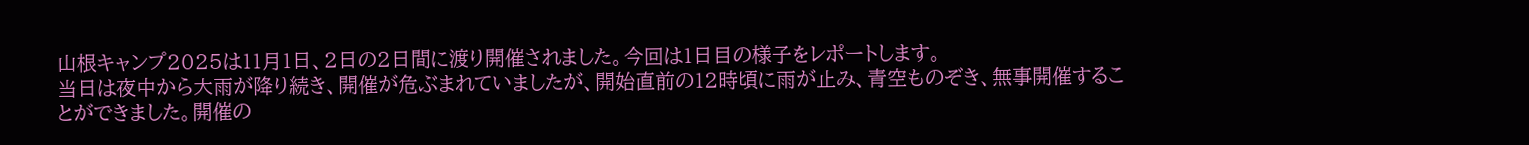山根キャンプ2025は11月1日、2日の2日間に渡り開催されました。今回は1日目の様子をレポートします。
当日は夜中から大雨が降り続き、開催が危ぶまれていましたが、開始直前の12時頃に雨が止み、青空ものぞき、無事開催することができました。開催の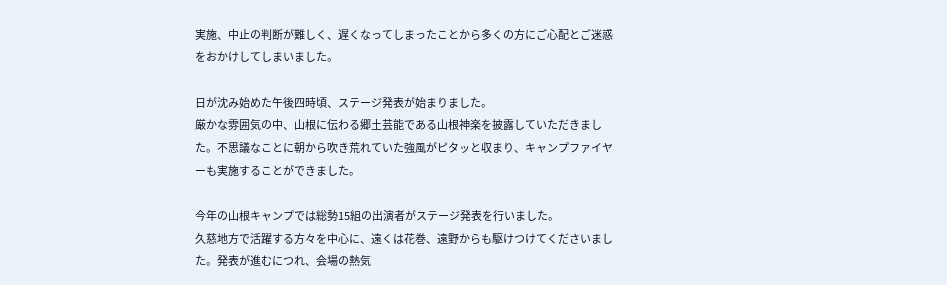実施、中止の判断が難しく、遅くなってしまったことから多くの方にご心配とご迷惑をおかけしてしまいました。

日が沈み始めた午後四時頃、ステージ発表が始まりました。
厳かな雰囲気の中、山根に伝わる郷土芸能である山根神楽を披露していただきました。不思議なことに朝から吹き荒れていた強風がピタッと収まり、キャンプファイヤーも実施することができました。

今年の山根キャンプでは総勢15組の出演者がステージ発表を行いました。
久慈地方で活躍する方々を中心に、遠くは花巻、遠野からも駆けつけてくださいました。発表が進むにつれ、会場の熱気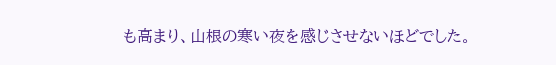も高まり、山根の寒い夜を感じさせないほどでした。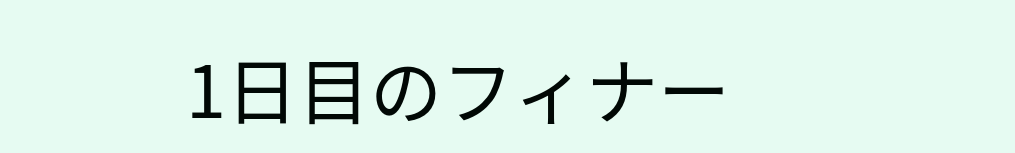1日目のフィナー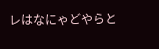レはなにゃどやらと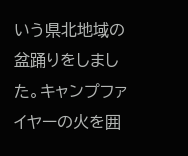いう県北地域の盆踊りをしました。キャンプファイヤーの火を囲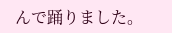んで踊りました。